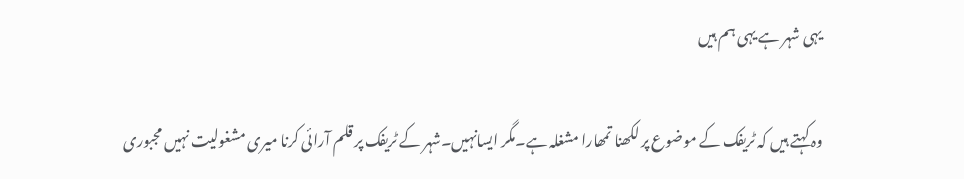یہی شہر ہے یہی ہم ہیں

وہ کہتے ہیں کہ ٹریفک کے موضوع پر لکھنا تمھارا مشغلہ ہے۔مگر ایسانہیں۔شہر کے ٹریفک پر قلم آرائی کرنا میری مشغولیت نہیں مجبوری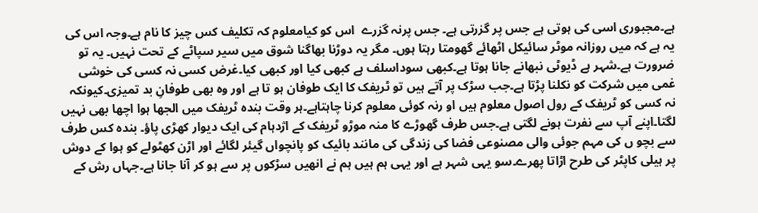ہے۔مجبوری اسی کی ہوتی ہے جس پر گزرتی ہے۔ جس پرنہ گزرے  اس کو کیامعلوم کہ تکلیف کس چیز کا نام ہے۔وجہ اس کی یہ ہے کہ میں روزانہ موٹر سائیکل اٹھائے گھومتا رہتا ہوں۔ مگر یہ دوڑنا بھاگنا شوق میں سیر سپاٹے کے تحت نہیں۔ یہ تو ضرورت ہے۔شہر ہے ڈیوٹی نبھانے جانا ہوتا ہے۔کبھی سوداسلف ہے کبھی کیا اور کبھی کیا۔غرض کسی نہ کسی کی خوشی غمی میں شرکت کو نکلنا پڑتا ہے۔جب سڑک پر آتے ہیں تو ٹریفک کا ایک طوفان ہو تا ہے اور وہ بھی طوفانِ بد تمیزی۔کیونکہ نہ کسی کو ٹریفک کے رول اصول معلوم ہیں او رنہ کوئی معلوم کرنا چاہتاہے۔ہر وقت بندہ ٹریفک میں الجھا ہوا اچھا بھی نہیں لگتا۔اپنے آپ سے نفرت ہونے لگتی ہے۔جس طرف گھوڑے کا منہ موڑو ٹریفک کے اژدہام کی ایک دیوار کھڑی پاؤ۔ بندہ کس طرف سے بچو ں کی مہم جوئی والی مصنوعی فضا کی زندگی کی مانند بائیک کو پانچواں گیئر لگائے اور اڑن کھٹولے کو ہوا کے دوش پر ہیلی کاپٹر کی طرح اڑاتا پھرے۔سو یہی شہر ہے اور یہی ہم ہیں ہم نے انھیں سڑکوں پر سے ہو کر آنا جانا ہے۔جہاں رش کے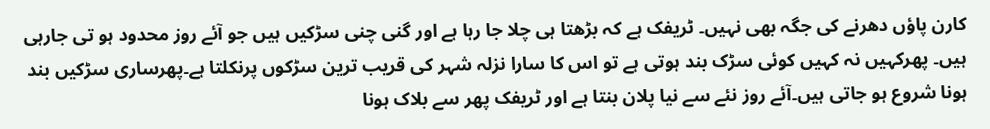کارن پاؤں دھرنے کی جگہ بھی نہیں۔ ٹریفک ہے کہ بڑھتا ہی چلا جا رہا ہے اور گنی چنی سڑکیں ہیں جو آئے روز محدود ہو تی جارہی ہیں۔ پھرکہیں نہ کہیں کوئی سڑک بند ہوتی ہے تو اس کا سارا نزلہ شہر کی قریب ترین سڑکوں پرنکلتا ہے۔پھرساری سڑکیں بند ہونا شروع ہو جاتی ہیں۔آئے روز نئے سے نیا پلان بنتا ہے اور ٹریفک پھر سے بلاک ہونا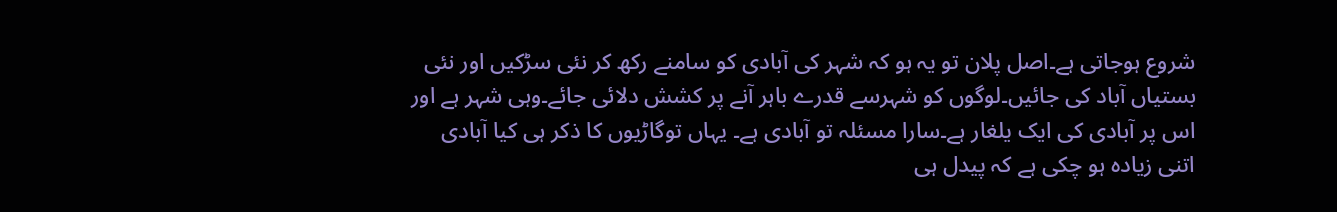شروع ہوجاتی ہے۔اصل پلان تو یہ ہو کہ شہر کی آبادی کو سامنے رکھ کر نئی سڑکیں اور نئی بستیاں آباد کی جائیں۔لوگوں کو شہرسے قدرے باہر آنے پر کشش دلائی جائے۔وہی شہر ہے اور اس پر آبادی کی ایک یلغار ہے۔سارا مسئلہ تو آبادی ہے۔ یہاں توگاڑیوں کا ذکر ہی کیا آبادی اتنی زیادہ ہو چکی ہے کہ پیدل ہی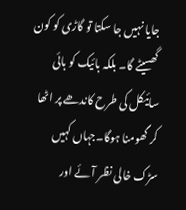جایا نہیں جا سکتا تو گاڑی کو کون گھسیٹے گا۔ بلکہ بائیک کو بائی سائیکل کی طرح کاندھے پر اٹھا کر گھومنا ہوگا۔جہاں کہیں سڑک خالی نظر آئے اور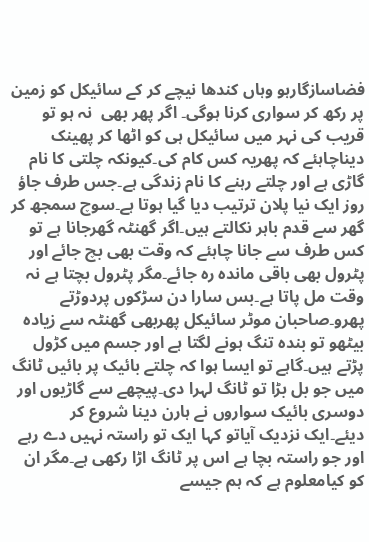فضاسازگارہو وہاں کندھا نیچے کر کے سائیکل کو زمین پر رکھ کر سواری کرنا ہوگی۔ اگر پھر بھی  نہ ہو تو قریب کی نہر میں سائیکل ہی کو اٹھا کر پھینک دیناچاہئے کہ پھریہ کس کام کی۔کیونکہ چلتی کا نام گاڑی ہے اور چلتے رہنے کا نام زندگی ہے۔جس طرف جاؤ روز ایک نیا پلان ترتیب دیا گیا ہوتا ہے۔سوچ سمجھ کر گھر سے قدم باہر نکالتے ہیں۔اگر گھنٹہ گھرجانا ہے تو کس طرف سے جانا چاہئے کہ وقت بھی بچ جائے اور پٹرول بھی باقی ماندہ رہ جائے۔مگر پٹرول بچتا ہے نہ وقت مل پاتا ہے۔بس سارا دن سڑکوں پردوڑتے پھرو۔صاحبان موٹر سائیکل پھربھی گھنٹہ سے زیادہ بیٹھو تو بندہ تنگ ہونے لگتا ہے اور جسم میں کڑول پڑتے ہیں۔گاہے تو ایسا ہوا کہ چلتے بائیک پر بائیں ٹانگ میں جو بل بڑا تو ٹانگ لہرا دی۔پیچھے سے گاڑیوں اور دوسری بائیک سواروں نے ہارن دینا شروع کر دیئے۔ایک نزدیک آیاتو کہا ایک تو راستہ نہیں دے رہے اور جو راستہ بچا ہے اس پر ٹانگ اڑا رکھی ہے۔مگر ان کو کیامعلوم ہے کہ ہم جیسے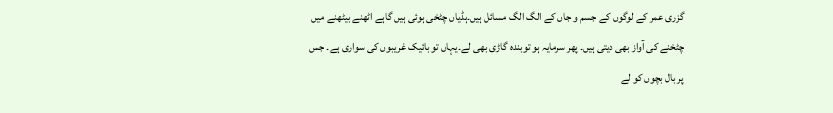گزری عمر کے لوگوں کے جسم و جاں کے الگ الگ مسائل ہیں۔ہڈیاں چٹخی ہوئی ہیں گاہے اٹھنے بیٹھنے میں چٹخنے کی آواز بھی دیتی ہیں۔ پھر سرمایہ ہو توبندہ گاڑی بھی لے۔یہاں تو بائیک غریبوں کی سواری ہے۔ جس پر بال بچوں کو لے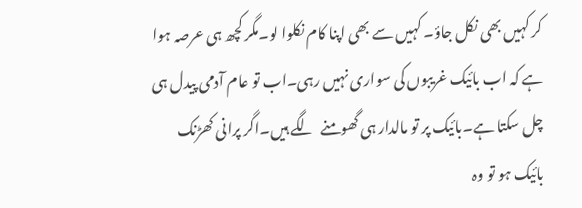کر کہیں بھی نکل جاؤ۔ کہیں سے بھی اپنا کام نکلوا لو۔مگر کچھ ہی عرصہ ہوا ہے کہ اب بائیک غریبوں کی سواری نہیں رہی۔اب تو عام آدمی پیدل ہی چل سکتا ہے۔بائیک پر تو مالدار ہی گھومنے  لگے ہیں۔اگر پرانی کھڑنک بائیک ہو تو وہ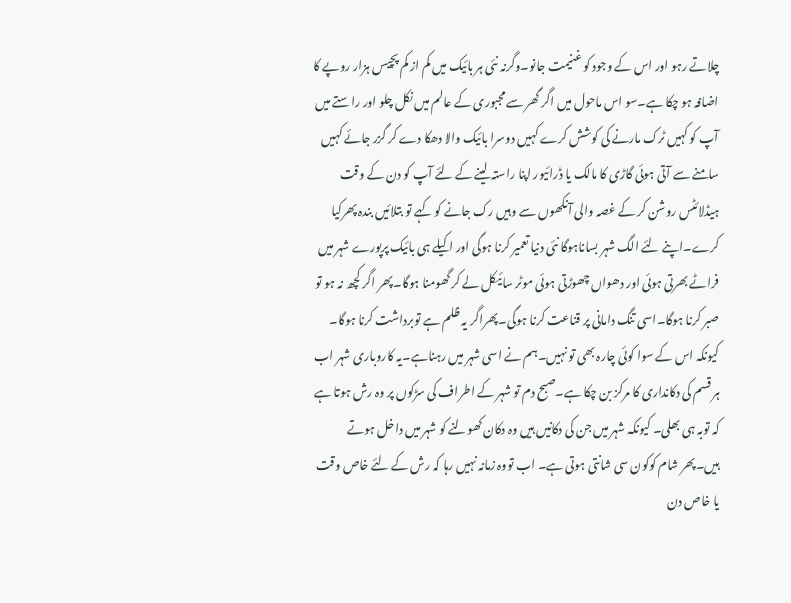چلاتے رہو اور اس کے وجود کو غنیمت جانو۔وگرنہ نئی ہر بائیک میں کم از کم پچیس ہزار روپے کا اضافہ ہو چکا ہے۔سو اس ماحول میں اگر گھر سے مجبوری کے عالم میں نکل چلو اور راستے میں آپ کو کہیں ٹرک مارنے کی کوشش کرے کہیں دوسرا بائیک والا دھکا دے کر گزر جائے کہیں سامنے سے آتی ہوئی گاڑی کا مالک یا ڈرائیور اپنا راستہ لینے کے لئے آپ کو دن کے وقت ہیڈلائٹس روشن کر کے غصہ والی آنکھوں سے وہیں رک جانے کو کہے تو بتلائیں بندہ پھرکیا کرے۔اپنے لئے الگ شہر بساناہوگا نئی دنیا تعمیر کرنا ہوگی اور اکیلے ہی بائیک پرپورے شہر میں فراٹے بھرتی ہوئی اور دھواں چھوڑتی ہوئی موٹر سائیکل لے کر گھومنا ہوگا۔پھر اگر کچھ نہ ہو تو صبر کرنا ہوگا۔اسی تنگ دامانی پر قناعت کرنا ہوگی۔پھراگر یہ ظلم ہے توبرداشت کرنا ہوگا۔ کیونکہ اس کے سوا کوئی چارہ بھی تو نہیں۔ہم نے اسی شہر میں رہناہے۔یہ کاروباری شہر اب ہر قسم کی دکانداری کا مرکز بن چکا ہے۔صبح دم تو شہر کے اطراف کی سڑکوں پر وہ رش ہوتا ہے کہ توبہ ہی بھلی۔ کیونکہ شہر میں جن کی دکانیں ہیں وہ دکان کھولنے کو شہر میں داخل ہوتے ہیں۔پھر شام کوکون سی شانتی ہوتی ہے۔ اب تووہ زمانہ نہیں رہا کہ رش کے لئے خاص وقت یا خاص دن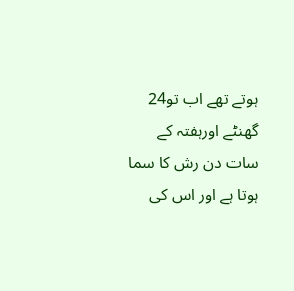ہوتے تھے اب تو24 گھنٹے اورہفتہ کے سات دن رش کا سما ہوتا ہے اور اس کی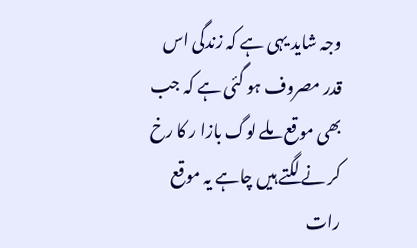وجہ شاید یہی ہے کہ زندگی اس قدر مصروف ہو گئی ہے کہ جب بھی موقع ملے لوگ بازا ر کا رخ کر نے لگتے ہیں چاہے یہ موقع رات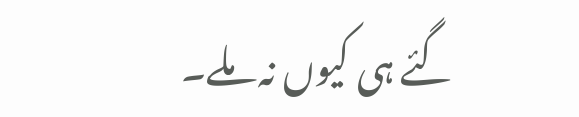گئے ہی کیوں نہ ملے۔